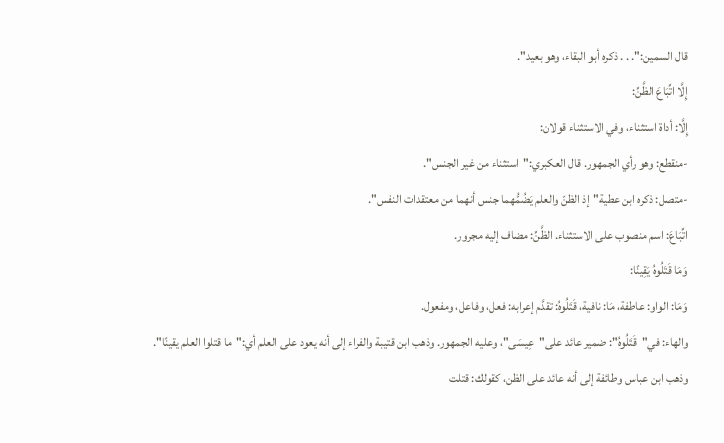قال السمين:". . . ذكره أبو البقاء، وهو بعيد".
إِلَّا اتِّبَاعَ الظَّنِّ:
إِلَّا: أداة استثناء، وفي الاستثناء قولان:
-منقطع: وهو رأي الجمهور. قال العكبري:"استثناء من غير الجنس".
-متصل: ذكره ابن عطية"إذ الظنّ والعلم يَضُمُّهما جنس أنهما من معتقدات النفس".
اتِّبَاعَ: اسم منصوب على الاستثناء. الظَّنِّ: مضاف إليه مجرور.
وَمَا قَتَلُوهُ يَقِينًا:
وَمَا: الواو: عاطفة، مَا: نافية، قَتَلُوهُ: تقدَّم إعرابه: فعل، وفاعل، ومفعول.
والهاء: في"قَتَلُوهُ": ضمير عائد على"عِيسَى"، وعليه الجمهور. وذهب ابن قتيبة والفراء إلى أنه يعود على العلم أي:"ما قتلوا العلم يقينًا".
وذهب ابن عباس وطائفة إلى أنه عائد على الظن، كقولك: قتلت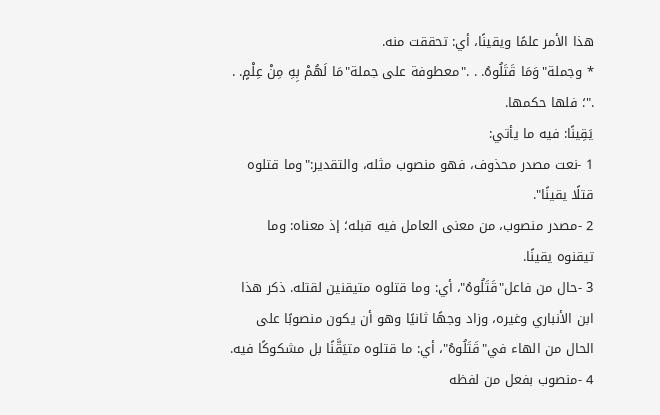هذا الأمر علمًا ويقينًا، أي: تحققت منه.
* وجملة"وَمَا قَتَلُوهُ. . ."معطوفة على جملة"مَا لَهُمْ بِهِ مِنْ عِلْمٍ. . ."؛ فلها حكمها.
يَقِينًا: فيه ما يأتي:
1 -نعت مصدر محذوف، فهو منصوب مثله، والتقدير:"وما قتلوه قتلًا يقينًا".
2 -مصدر منصوب، من معنى العامل فيه قبله؛ إذ معناه: وما تيقنوه يقينًا.
3 -حال من فاعل"قَتَلُوهُ"، أي: وما قتلوه متيقنين لقتله. ذكر هذا ابن الأنباري وغيره، وزاد وجهًا ثانيًا وهو أن يكون منصوبًا على الحال من الهاء في"قَتَلُوهُ"، أي: ما قتلوه متيَقَّنًا بل مشكوكًا فيه.
4 -منصوب بفعل من لفظه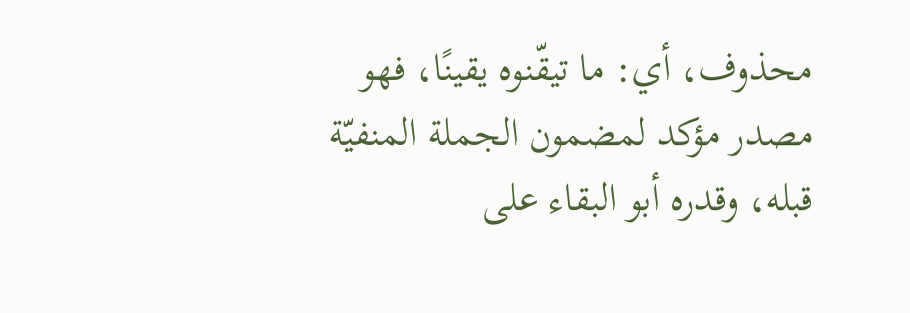محذوف، أي: ما تيقّنوه يقينًا، فهو مصدر مؤكد لمضمون الجملة المنفيّة قبله، وقدره أبو البقاء على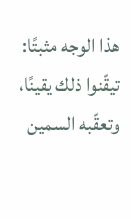هذا الوجه مثبتًا: تيقّنوا ذلك يقينًا، وتعقّبه السمين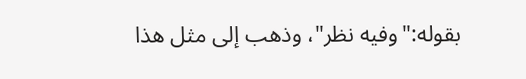بقوله:"وفيه نظر"، وذهب إلى مثل هذا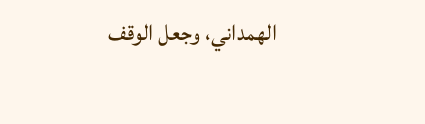الهمداني، وجعل الوقف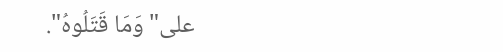على"وَمَا قَتَلُوهُ".